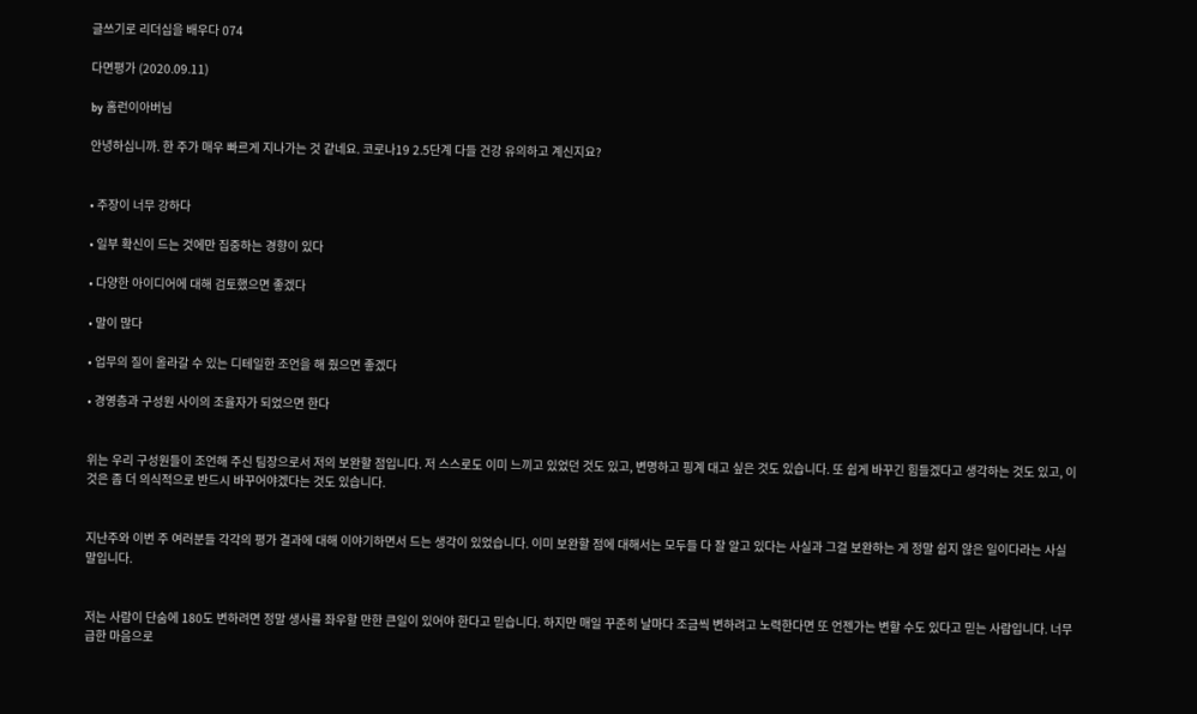글쓰기로 리더십을 배우다 074

다면평가 (2020.09.11)

by 홈런이아버님

안녕하십니까. 한 주가 매우 빠르게 지나가는 것 같네요. 코로나19 2.5단계 다들 건강 유의하고 계신지요?


• 주장이 너무 강하다

• 일부 확신이 드는 것에만 집중하는 경향이 있다

• 다양한 아이디어에 대해 검토했으면 좋겠다

• 말이 많다

• 업무의 질이 올라갈 수 있는 디테일한 조언을 해 줬으면 좋겠다

• 경영층과 구성원 사이의 조율자가 되었으면 한다


위는 우리 구성원들이 조언해 주신 팀장으로서 저의 보완할 점입니다. 저 스스로도 이미 느끼고 있었던 것도 있고, 변명하고 핑계 대고 싶은 것도 있습니다. 또 쉽게 바꾸긴 힘들겠다고 생각하는 것도 있고, 이것은 좀 더 의식적으로 반드시 바꾸어야겠다는 것도 있습니다.


지난주와 이번 주 여러분들 각각의 평가 결과에 대해 이야기하면서 드는 생각이 있었습니다. 이미 보완할 점에 대해서는 모두들 다 잘 알고 있다는 사실과 그걸 보완하는 게 정말 쉽지 않은 일이다라는 사실 말입니다.


저는 사람이 단숨에 180도 변하려면 정말 생사를 좌우할 만한 큰일이 있어야 한다고 믿습니다. 하지만 매일 꾸준히 날마다 조금씩 변하려고 노력한다면 또 언젠가는 변할 수도 있다고 믿는 사람입니다. 너무 급한 마음으로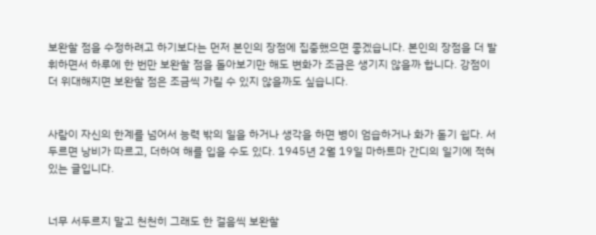보완할 점을 수정하려고 하기보다는 먼저 본인의 장점에 집중했으면 좋겠습니다. 본인의 장점을 더 발휘하면서 하루에 한 번만 보완할 점을 돌아보기만 해도 변화가 조금은 생기지 않을까 합니다. 강점이 더 위대해지면 보완할 점은 조금씩 가릴 수 있지 않을까도 싶습니다.


사람이 자신의 한계를 넘어서 능력 밖의 일을 하거나 생각을 하면 병이 엄습하거나 화가 돋기 쉽다. 서두르면 낭비가 따르고, 더하여 해를 입을 수도 있다. 1945년 2월 19일 마하트마 간디의 일기에 적혀 있는 글입니다.


너무 서두르지 말고 천천히 그래도 한 걸음씩 보완할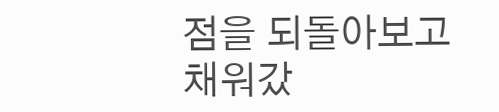점을 되돌아보고 채워갔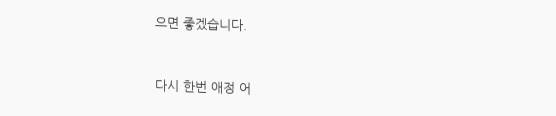으면 좋겠습니다.


다시 한번 애정 어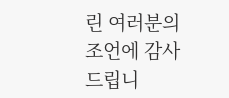린 여러분의 조언에 감사드립니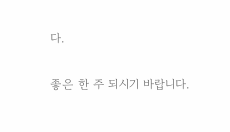다.

좋은 한 주 되시기 바랍니다.